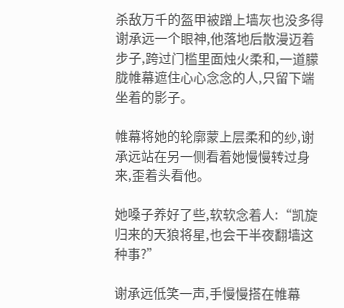杀敌万千的盔甲被蹭上墙灰也没多得谢承远一个眼神,他落地后散漫迈着步子,跨过门槛里面烛火柔和,一道朦胧帷幕遮住心心念念的人,只留下端坐着的影子。

帷幕将她的轮廓蒙上层柔和的纱,谢承远站在另一侧看着她慢慢转过身来,歪着头看他。

她嗓子养好了些,软软念着人:“凯旋归来的天狼将星,也会干半夜翻墙这种事?”

谢承远低笑一声,手慢慢搭在帷幕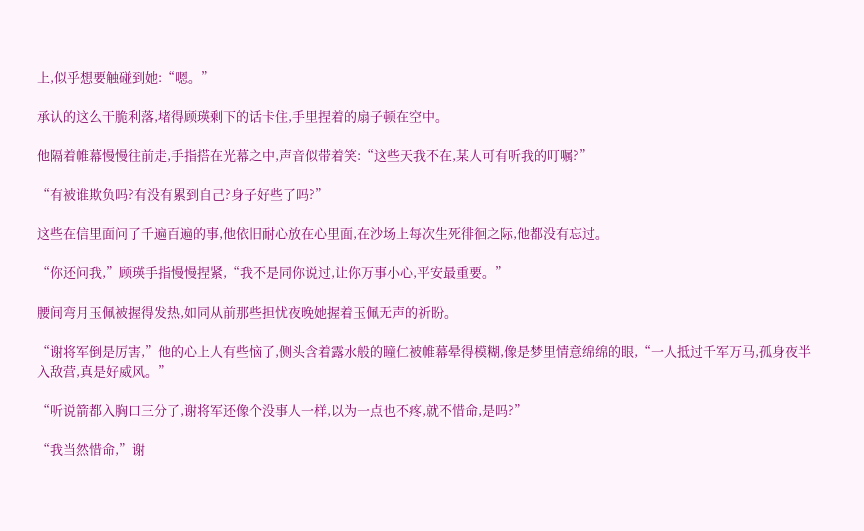上,似乎想要触碰到她:“嗯。”

承认的这么干脆利落,堵得顾瑛剩下的话卡住,手里捏着的扇子顿在空中。

他隔着帷幕慢慢往前走,手指搭在光幕之中,声音似带着笑:“这些天我不在,某人可有听我的叮嘱?”

“有被谁欺负吗?有没有累到自己?身子好些了吗?”

这些在信里面问了千遍百遍的事,他依旧耐心放在心里面,在沙场上每次生死徘徊之际,他都没有忘过。

“你还问我,”顾瑛手指慢慢捏紧,“我不是同你说过,让你万事小心,平安最重要。”

腰间弯月玉佩被握得发热,如同从前那些担忧夜晚她握着玉佩无声的祈盼。

“谢将军倒是厉害,”他的心上人有些恼了,侧头含着露水般的瞳仁被帷幕晕得模糊,像是梦里情意绵绵的眼,“一人抵过千军万马,孤身夜半入敌营,真是好威风。”

“听说箭都入胸口三分了,谢将军还像个没事人一样,以为一点也不疼,就不惜命,是吗?”

“我当然惜命,”谢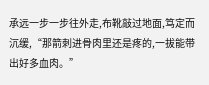承远一步一步往外走,布靴敲过地面,笃定而沉缓,“那箭刺进骨肉里还是疼的,一拔能带出好多血肉。”